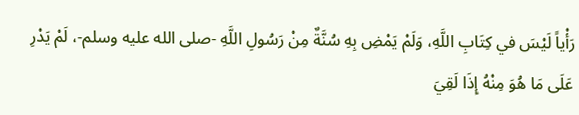رَأْياً لَيْسَ في كِتَابِ اللَّهِ، وَلَمْ يَمْضِ بِهِ سُنَّةٌ مِنْ رَسُولِ اللَّهِ -صلى الله عليه وسلم-، لَمْ يَدْرِ عَلَى مَا هُوَ مِنْهُ إِذَا لَقِيَ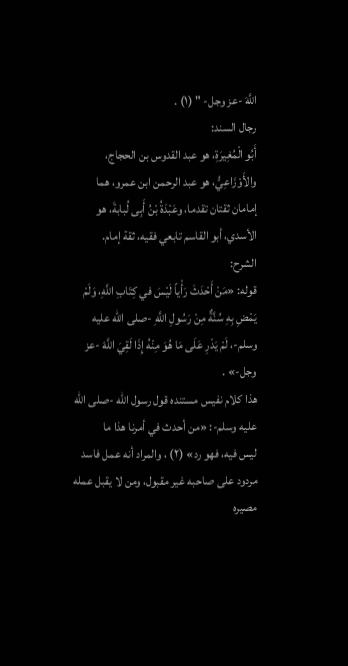اللَّهَ -عز وجل- " (١) .
رجال السند:
أَبُو الْمُغِيرَةِ، هو عبد القدوس بن الحجاج، والأَوْزَاعِيُّ، هو عبد الرحمن ابن عمرو، هما إمامان ثقتان تقدما، وعَبْدَةُ بْنُ أَبِى لُبابةَ، هو الأسدي، أبو القاسم تابعي فقيه، ثقة إمام.
الشرح:
قوله: «مَنْ أَحْدَثَ رَأْياً لَيْسَ في كِتَابِ اللَّهِ، وَلَمْ يَمْضِ بِهِ سُنَّةٌ مِنْ رَسُولِ اللَّهِ -صلى الله عليه وسلم-، لَمْ يَدْرِ عَلَى مَا هُوَ مِنْهُ إِذَا لَقِيَ اللَّهَ -عز وجل-» .
هذا كلام نفيس مستنده قول رسول الله -صلى الله عليه وسلم-: «من أحدث في أمرنا هذا ما
ليس فيه، فهو رد» (٢) ، والمراد أنه عمل فاسد مردود على صاحبه غير مقبول، ومن لا يقبل عمله مصيره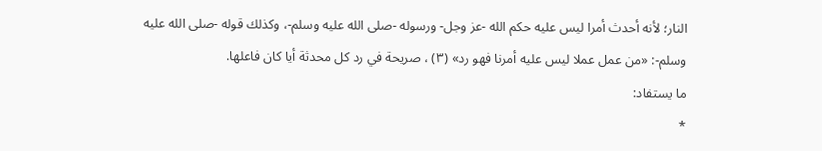النار؛ لأنه أحدث أمرا ليس عليه حكم الله -عز وجل- ورسوله -صلى الله عليه وسلم-، وكذلك قوله -صلى الله عليه وسلم-: «من عمل عملا ليس عليه أمرنا فهو رد» (٣) ، صريحة في رد كل محدثة أيا كان فاعلها.
ما يستفاد:
*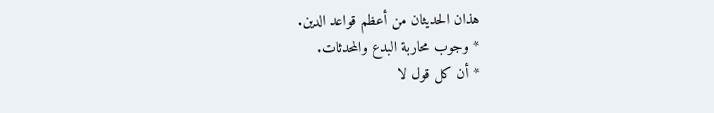هذان الحديثان من أعظم قواعد الدين.
* وجوب محاربة البدع والمحدثات.
* أن كل قول لا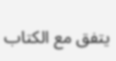يتفق مع الكتاب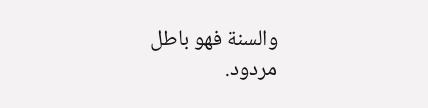والسنة فهو باطل مردود.